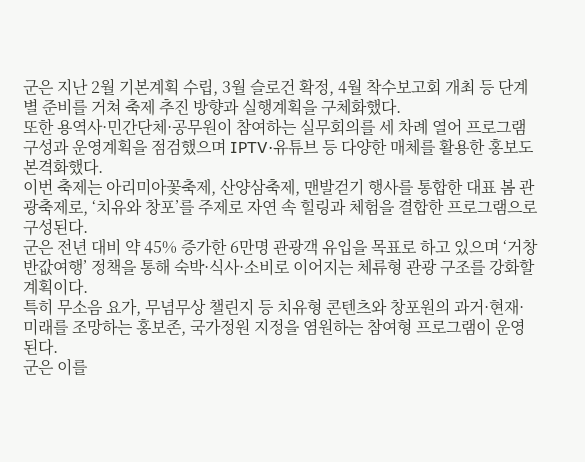군은 지난 2월 기본계획 수립, 3월 슬로건 확정, 4월 착수보고회 개최 등 단계별 준비를 거쳐 축제 추진 방향과 실행계획을 구체화했다.
또한 용역사·민간단체·공무원이 참여하는 실무회의를 세 차례 열어 프로그램 구성과 운영계획을 점검했으며 IPTV·유튜브 등 다양한 매체를 활용한 홍보도 본격화했다.
이번 축제는 아리미아꽃축제, 산양삼축제, 맨발걷기 행사를 통합한 대표 봄 관광축제로, ‘치유와 창포’를 주제로 자연 속 힐링과 체험을 결합한 프로그램으로 구성된다.
군은 전년 대비 약 45% 증가한 6만명 관광객 유입을 목표로 하고 있으며 ‘거창 반값여행’ 정책을 통해 숙박·식사·소비로 이어지는 체류형 관광 구조를 강화할 계획이다.
특히 무소음 요가, 무념무상 챌린지 등 치유형 콘텐츠와 창포원의 과거·현재·미래를 조망하는 홍보존, 국가정원 지정을 염원하는 참여형 프로그램이 운영된다.
군은 이를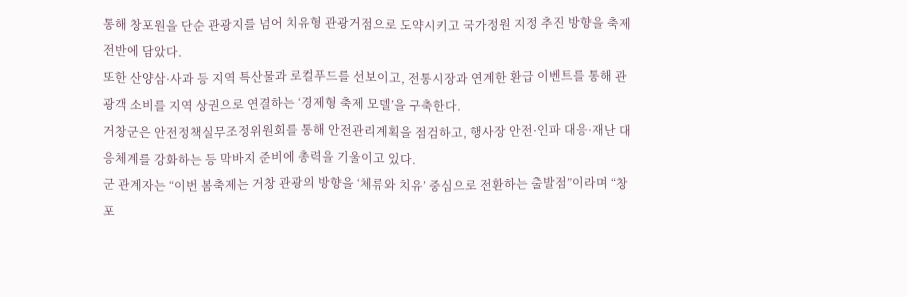통해 창포원을 단순 관광지를 넘어 치유형 관광거점으로 도약시키고 국가정원 지정 추진 방향을 축제 전반에 담았다.
또한 산양삼·사과 등 지역 특산물과 로컬푸드를 선보이고, 전통시장과 연계한 환급 이벤트를 통해 관광객 소비를 지역 상권으로 연결하는 ‘경제형 축제 모델’을 구축한다.
거창군은 안전정책실무조정위원회를 통해 안전관리계획을 점검하고, 행사장 안전·인파 대응·재난 대응체계를 강화하는 등 막바지 준비에 총력을 기울이고 있다.
군 관계자는 “이번 봄축제는 거창 관광의 방향을 ‘체류와 치유’ 중심으로 전환하는 출발점”이라며 “창포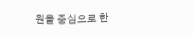원을 중심으로 한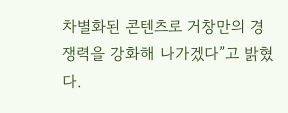차별화된 콘텐츠로 거창만의 경쟁력을 강화해 나가겠다”고 밝혔다.